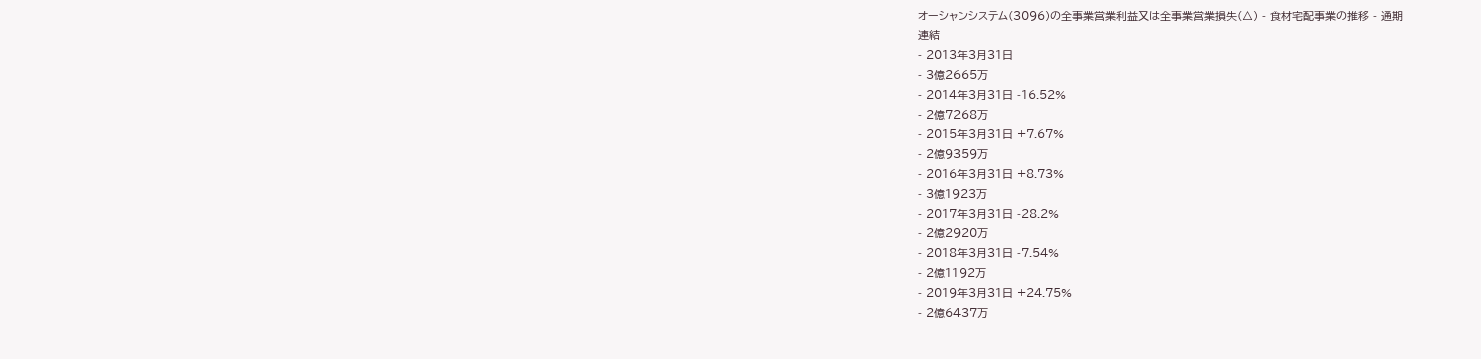オーシャンシステム(3096)の全事業営業利益又は全事業営業損失(△) - 食材宅配事業の推移 - 通期
連結
- 2013年3月31日
- 3億2665万
- 2014年3月31日 -16.52%
- 2億7268万
- 2015年3月31日 +7.67%
- 2億9359万
- 2016年3月31日 +8.73%
- 3億1923万
- 2017年3月31日 -28.2%
- 2億2920万
- 2018年3月31日 -7.54%
- 2億1192万
- 2019年3月31日 +24.75%
- 2億6437万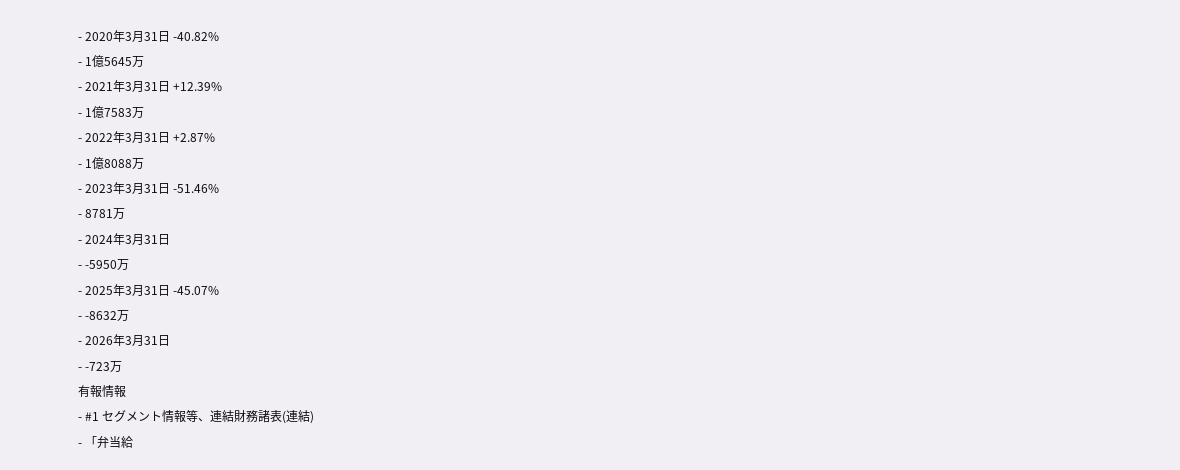- 2020年3月31日 -40.82%
- 1億5645万
- 2021年3月31日 +12.39%
- 1億7583万
- 2022年3月31日 +2.87%
- 1億8088万
- 2023年3月31日 -51.46%
- 8781万
- 2024年3月31日
- -5950万
- 2025年3月31日 -45.07%
- -8632万
- 2026年3月31日
- -723万
有報情報
- #1 セグメント情報等、連結財務諸表(連結)
- 「弁当給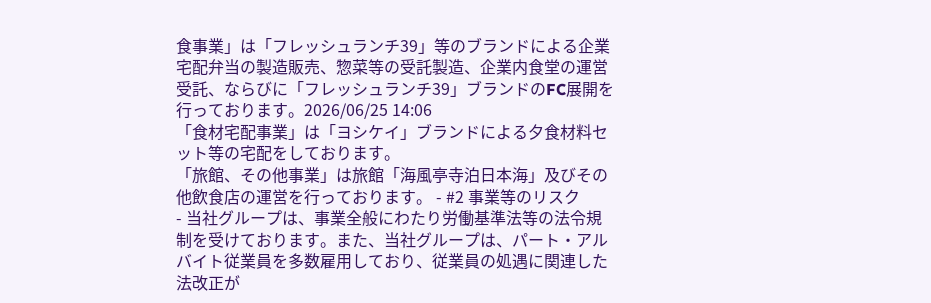食事業」は「フレッシュランチ39」等のブランドによる企業宅配弁当の製造販売、惣菜等の受託製造、企業内食堂の運営受託、ならびに「フレッシュランチ39」ブランドのFC展開を行っております。2026/06/25 14:06
「食材宅配事業」は「ヨシケイ」ブランドによる夕食材料セット等の宅配をしております。
「旅館、その他事業」は旅館「海風亭寺泊日本海」及びその他飲食店の運営を行っております。 - #2 事業等のリスク
- 当社グループは、事業全般にわたり労働基準法等の法令規制を受けております。また、当社グループは、パート・アルバイト従業員を多数雇用しており、従業員の処遇に関連した法改正が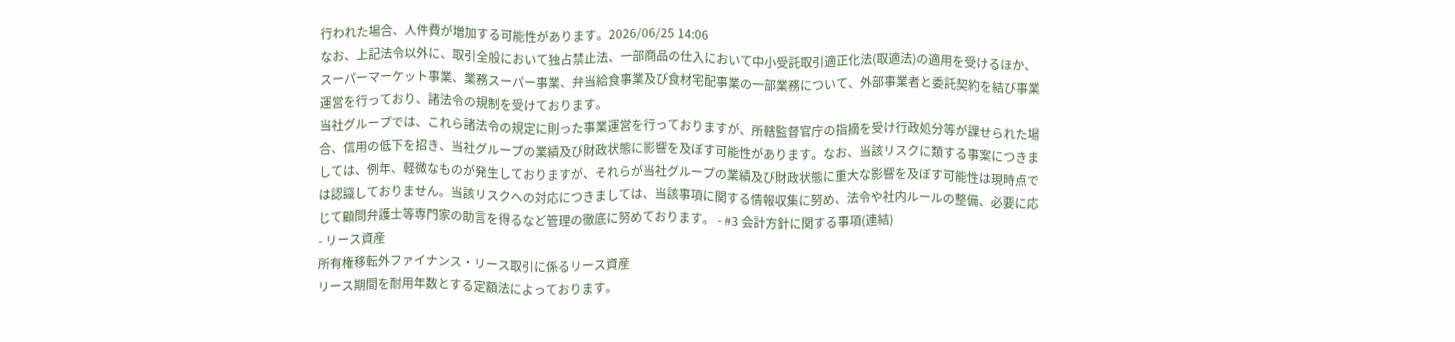行われた場合、人件費が増加する可能性があります。2026/06/25 14:06
なお、上記法令以外に、取引全般において独占禁止法、一部商品の仕入において中小受託取引適正化法(取適法)の適用を受けるほか、スーパーマーケット事業、業務スーパー事業、弁当給食事業及び食材宅配事業の一部業務について、外部事業者と委託契約を結び事業運営を行っており、諸法令の規制を受けております。
当社グループでは、これら諸法令の規定に則った事業運営を行っておりますが、所轄監督官庁の指摘を受け行政処分等が課せられた場合、信用の低下を招き、当社グループの業績及び財政状態に影響を及ぼす可能性があります。なお、当該リスクに類する事案につきましては、例年、軽微なものが発生しておりますが、それらが当社グループの業績及び財政状態に重大な影響を及ぼす可能性は現時点では認識しておりません。当該リスクへの対応につきましては、当該事項に関する情報収集に努め、法令や社内ルールの整備、必要に応じて顧問弁護士等専門家の助言を得るなど管理の徹底に努めております。 - #3 会計方針に関する事項(連結)
- リース資産
所有権移転外ファイナンス・リース取引に係るリース資産
リース期間を耐用年数とする定額法によっております。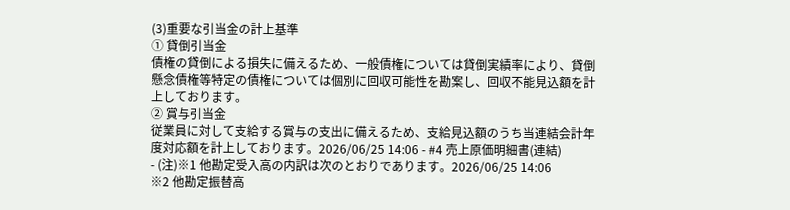(3)重要な引当金の計上基準
① 貸倒引当金
債権の貸倒による損失に備えるため、一般債権については貸倒実績率により、貸倒懸念債権等特定の債権については個別に回収可能性を勘案し、回収不能見込額を計上しております。
② 賞与引当金
従業員に対して支給する賞与の支出に備えるため、支給見込額のうち当連結会計年度対応額を計上しております。2026/06/25 14:06 - #4 売上原価明細書(連結)
- (注)※1 他勘定受入高の内訳は次のとおりであります。2026/06/25 14:06
※2 他勘定振替高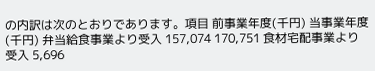の内訳は次のとおりであります。項目 前事業年度(千円) 当事業年度(千円) 弁当給食事業より受入 157,074 170,751 食材宅配事業より受入 5,696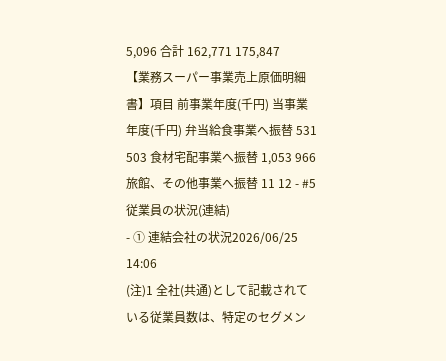5,096 合計 162,771 175,847
【業務スーパー事業売上原価明細書】項目 前事業年度(千円) 当事業年度(千円) 弁当給食事業へ振替 531 503 食材宅配事業へ振替 1,053 966 旅館、その他事業へ振替 11 12 - #5 従業員の状況(連結)
- ① 連結会社の状況2026/06/25 14:06
(注)1 全社(共通)として記載されている従業員数は、特定のセグメン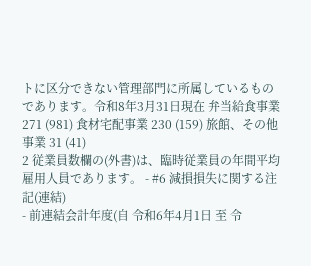トに区分できない管理部門に所属しているものであります。令和8年3月31日現在 弁当給食事業 271 (981) 食材宅配事業 230 (159) 旅館、その他事業 31 (41)
2 従業員数欄の(外書)は、臨時従業員の年間平均雇用人員であります。 - #6 減損損失に関する注記(連結)
- 前連結会計年度(自 令和6年4月1日 至 令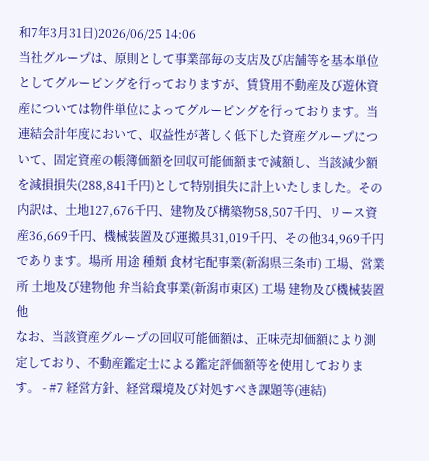和7年3月31日)2026/06/25 14:06
当社グループは、原則として事業部毎の支店及び店舗等を基本単位としてグルーピングを行っておりますが、賃貸用不動産及び遊休資産については物件単位によってグルーピングを行っております。当連結会計年度において、収益性が著しく低下した資産グループについて、固定資産の帳簿価額を回収可能価額まで減額し、当該減少額を減損損失(288,841千円)として特別損失に計上いたしました。その内訳は、土地127,676千円、建物及び構築物58,507千円、リース資産36,669千円、機械装置及び運搬具31,019千円、その他34,969千円であります。場所 用途 種類 食材宅配事業(新潟県三条市) 工場、営業所 土地及び建物他 弁当給食事業(新潟市東区) 工場 建物及び機械装置他
なお、当該資産グループの回収可能価額は、正味売却価額により測定しており、不動産鑑定士による鑑定評価額等を使用しております。 - #7 経営方針、経営環境及び対処すべき課題等(連結)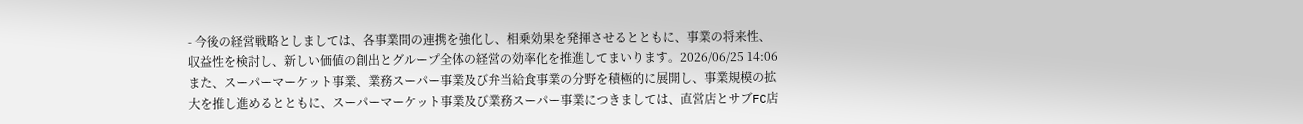- 今後の経営戦略としましては、各事業間の連携を強化し、相乗効果を発揮させるとともに、事業の将来性、収益性を検討し、新しい価値の創出とグループ全体の経営の効率化を推進してまいります。2026/06/25 14:06
また、スーパーマーケット事業、業務スーパー事業及び弁当給食事業の分野を積極的に展開し、事業規模の拡大を推し進めるとともに、スーパーマーケット事業及び業務スーパー事業につきましては、直営店とサブFC店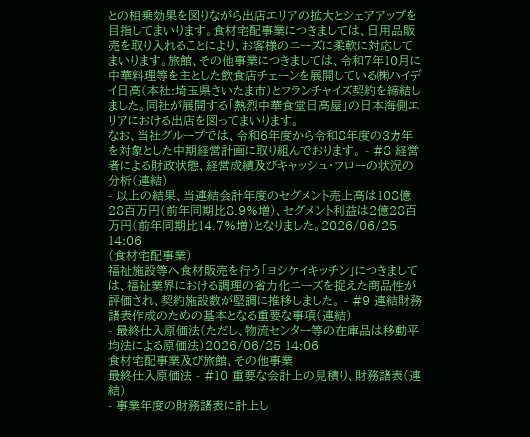との相乗効果を図りながら出店エリアの拡大とシェアアップを目指してまいります。食材宅配事業につきましては、日用品販売を取り入れることにより、お客様のニーズに柔軟に対応してまいります。旅館、その他事業につきましては、令和7年10月に中華料理等を主とした飲食店チェーンを展開している㈱ハイデイ日高(本社:埼玉県さいたま市)とフランチャイズ契約を締結しました。同社が展開する「熱烈中華食堂日高屋」の日本海側エリアにおける出店を図ってまいります。
なお、当社グループでは、令和6年度から令和8年度の3カ年を対象とした中期経営計画に取り組んでおります。 - #8 経営者による財政状態、経営成績及びキャッシュ・フローの状況の分析(連結)
- 以上の結果、当連結会計年度のセグメント売上高は108億28百万円(前年同期比8.9%増)、セグメント利益は2億28百万円(前年同期比14.7%増)となりました。2026/06/25 14:06
(食材宅配事業)
福祉施設等へ食材販売を行う「ヨシケイキッチン」につきましては、福祉業界における調理の省力化ニーズを捉えた商品性が評価され、契約施設数が堅調に推移しました。 - #9 連結財務諸表作成のための基本となる重要な事項(連結)
- 最終仕入原価法(ただし、物流センター等の在庫品は移動平均法による原価法)2026/06/25 14:06
食材宅配事業及び旅館、その他事業
最終仕入原価法 - #10 重要な会計上の見積り、財務諸表(連結)
- 事業年度の財務諸表に計上し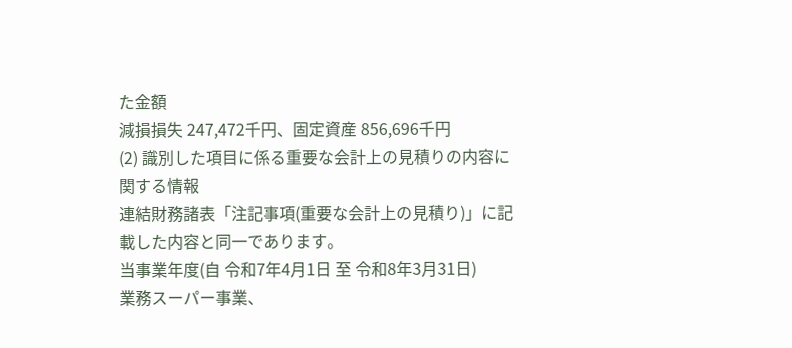た金額
減損損失 247,472千円、固定資産 856,696千円
(2) 識別した項目に係る重要な会計上の見積りの内容に関する情報
連結財務諸表「注記事項(重要な会計上の見積り)」に記載した内容と同一であります。
当事業年度(自 令和7年4月1日 至 令和8年3月31日)
業務スーパー事業、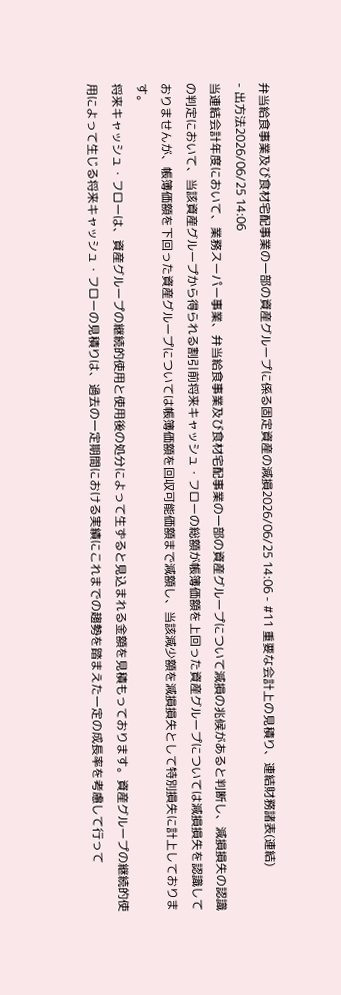弁当給食事業及び食材宅配事業の一部の資産グループに係る固定資産の減損2026/06/25 14:06 - #11 重要な会計上の見積り、連結財務諸表(連結)
- 出方法2026/06/25 14:06
当連結会計年度において、業務スーパー事業、弁当給食事業及び食材宅配事業の一部の資産グループについて減損の兆候があると判断し、減損損失の認識の判定において、当該資産グループから得られる割引前将来キャッシュ・フローの総額が帳簿価額を上回った資産グループについては減損損失を認識しておりませんが、帳簿価額を下回った資産グループについては帳簿価額を回収可能価額まで減額し、当該減少額を減損損失として特別損失に計上しております。
将来キャッシュ・フローは、資産グループの継続的使用と使用後の処分によって生ずると見込まれる金額を見積もっております。資産グループの継続的使用によって生じる将来キャッシュ・フローの見積りは、過去の一定期間における実績にこれまでの趨勢を踏まえた一定の成長率を考慮して行って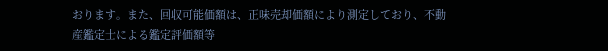おります。また、回収可能価額は、正味売却価額により測定しており、不動産鑑定士による鑑定評価額等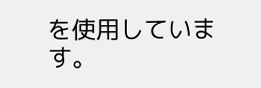を使用しています。